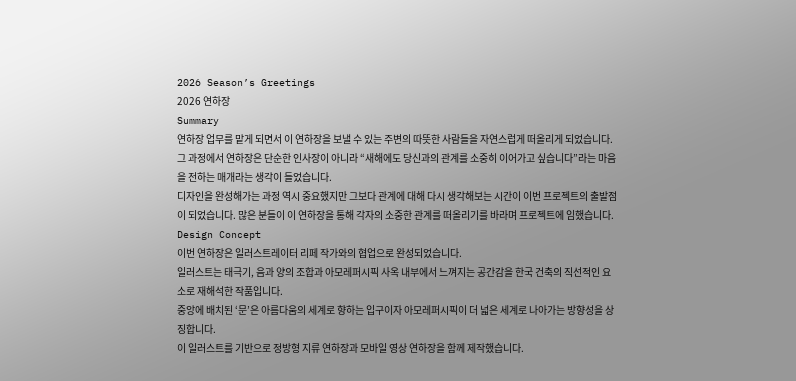2026 Season’s Greetings
2026 연하장
Summary
연하장 업무를 맡게 되면서 이 연하장을 보낼 수 있는 주변의 따뜻한 사람들을 자연스럽게 떠올리게 되었습니다. 그 과정에서 연하장은 단순한 인사장이 아니라 “새해에도 당신과의 관계를 소중히 이어가고 싶습니다”라는 마음을 전하는 매개라는 생각이 들었습니다.
디자인을 완성해가는 과정 역시 중요했지만 그보다 관계에 대해 다시 생각해보는 시간이 이번 프로젝트의 출발점이 되었습니다. 많은 분들이 이 연하장을 통해 각자의 소중한 관계를 떠올리기를 바라며 프로젝트에 임했습니다.
Design Concept
이번 연하장은 일러스트레이터 리페 작가와의 협업으로 완성되었습니다.
일러스트는 태극기, 음과 양의 조합과 아모레퍼시픽 사옥 내부에서 느껴지는 공간감을 한국 건축의 직선적인 요소로 재해석한 작품입니다.
중앙에 배치된 ‘문’은 아름다움의 세계로 향하는 입구이자 아모레퍼시픽이 더 넓은 세계로 나아가는 방향성을 상징합니다.
이 일러스트를 기반으로 정방형 지류 연하장과 모바일 영상 연하장을 함께 제작했습니다.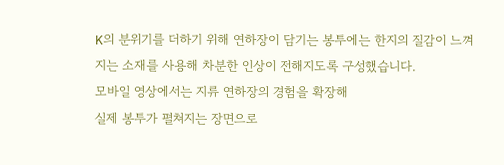K의 분위기를 더하기 위해 연하장이 담기는 봉투에는 한지의 질감이 느껴지는 소재를 사용해 차분한 인상이 전해지도록 구성했습니다.
모바일 영상에서는 지류 연하장의 경험을 확장해
실제 봉투가 펼쳐지는 장면으로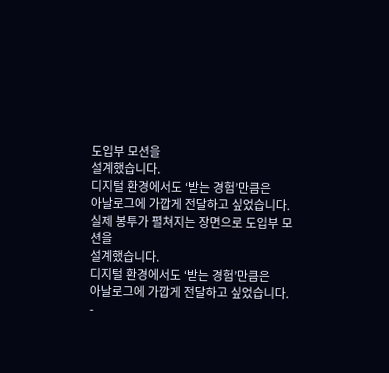도입부 모션을
설계했습니다.
디지털 환경에서도 ‘받는 경험’만큼은
아날로그에 가깝게 전달하고 싶었습니다.
실제 봉투가 펼쳐지는 장면으로 도입부 모션을
설계했습니다.
디지털 환경에서도 ‘받는 경험’만큼은
아날로그에 가깝게 전달하고 싶었습니다.
-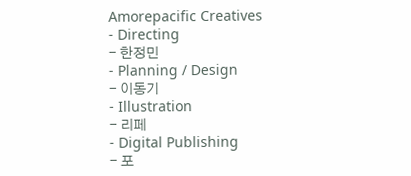Amorepacific Creatives
- Directing
- 한정민
- Planning / Design
- 이동기
- Illustration
- 리페
- Digital Publishing
- 포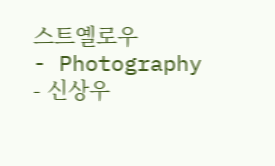스트옐로우
- Photography
- 신상우